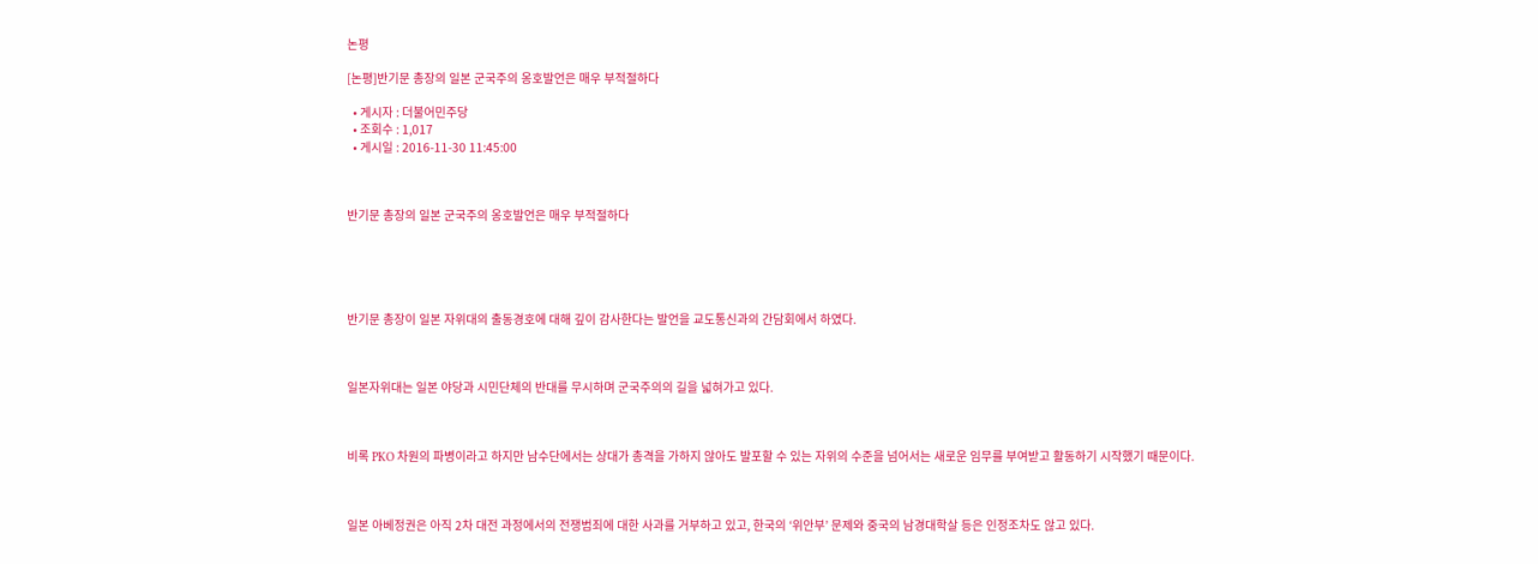논평

[논평]반기문 총장의 일본 군국주의 옹호발언은 매우 부적절하다

  • 게시자 : 더불어민주당
  • 조회수 : 1,017
  • 게시일 : 2016-11-30 11:45:00



반기문 총장의 일본 군국주의 옹호발언은 매우 부적절하다





반기문 총장이 일본 자위대의 출동경호에 대해 깊이 감사한다는 발언을 교도통신과의 간담회에서 하였다.



일본자위대는 일본 야당과 시민단체의 반대를 무시하며 군국주의의 길을 넓혀가고 있다.



비록 PKO 차원의 파병이라고 하지만 남수단에서는 상대가 총격을 가하지 않아도 발포할 수 있는 자위의 수준을 넘어서는 새로운 임무를 부여받고 활동하기 시작했기 때문이다.



일본 아베정권은 아직 2차 대전 과정에서의 전쟁범죄에 대한 사과를 거부하고 있고, 한국의 ‘위안부’ 문제와 중국의 남경대학살 등은 인정조차도 않고 있다.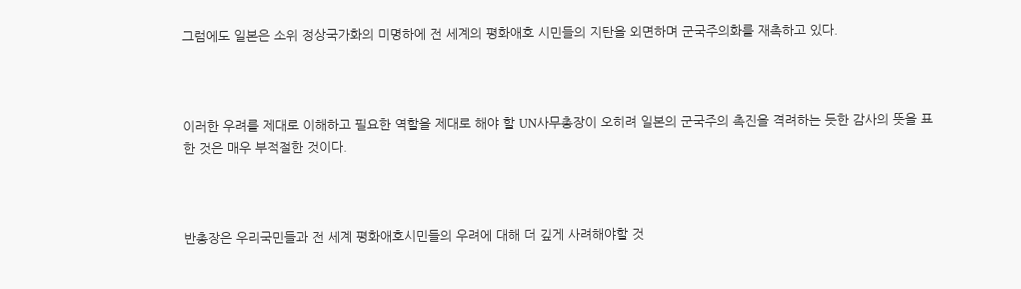그럼에도 일본은 소위 정상국가화의 미명하에 전 세계의 평화애호 시민들의 지탄을 외면하며 군국주의화를 재촉하고 있다.



이러한 우려를 제대로 이해하고 필요한 역할을 제대로 해야 할 UN사무총장이 오히려 일본의 군국주의 촉진을 격려하는 듯한 감사의 뜻을 표한 것은 매우 부적절한 것이다.



반총장은 우리국민들과 전 세계 평화애호시민들의 우려에 대해 더 깊게 사려해야할 것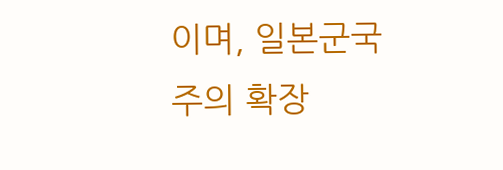이며, 일본군국주의 확장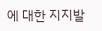에 대한 지지발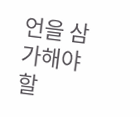언을 삼가해야할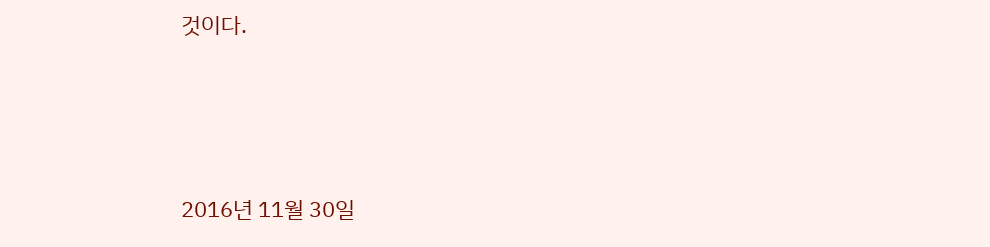것이다.





2016년 11월 30일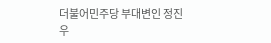더불어민주당 부대변인 정진우